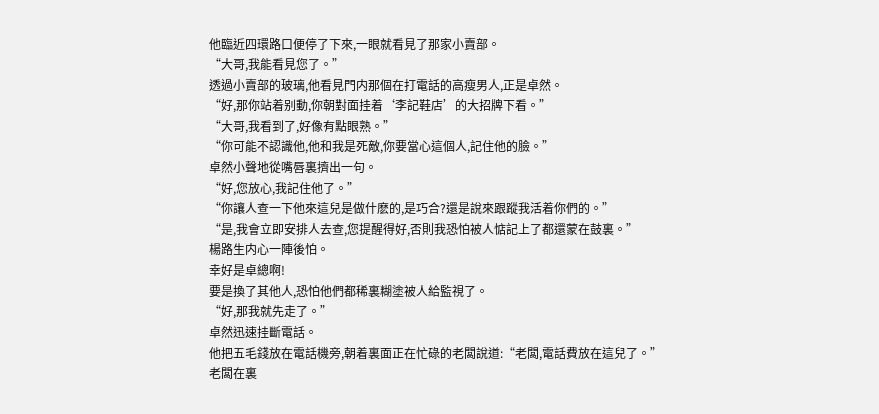他臨近四環路口便停了下來,一眼就看見了那家小賣部。
“大哥,我能看見您了。”
透過小賣部的玻璃,他看見門内那個在打電話的高瘦男人,正是卓然。
“好,那你站着别動,你朝對面挂着‘李記鞋店’的大招牌下看。”
“大哥,我看到了,好像有點眼熟。”
“你可能不認識他,他和我是死敵,你要當心這個人,記住他的臉。”
卓然小聲地從嘴唇裏擠出一句。
“好,您放心,我記住他了。”
“你讓人查一下他來這兒是做什麽的,是巧合?還是說來跟蹤我活着你們的。”
“是,我會立即安排人去查,您提醒得好,否則我恐怕被人惦記上了都還蒙在鼓裏。”
楊路生内心一陣後怕。
幸好是卓總啊!
要是換了其他人,恐怕他們都稀裏糊塗被人給監視了。
“好,那我就先走了。”
卓然迅速挂斷電話。
他把五毛錢放在電話機旁,朝着裏面正在忙碌的老闆說道:“老闆,電話費放在這兒了。”
老闆在裏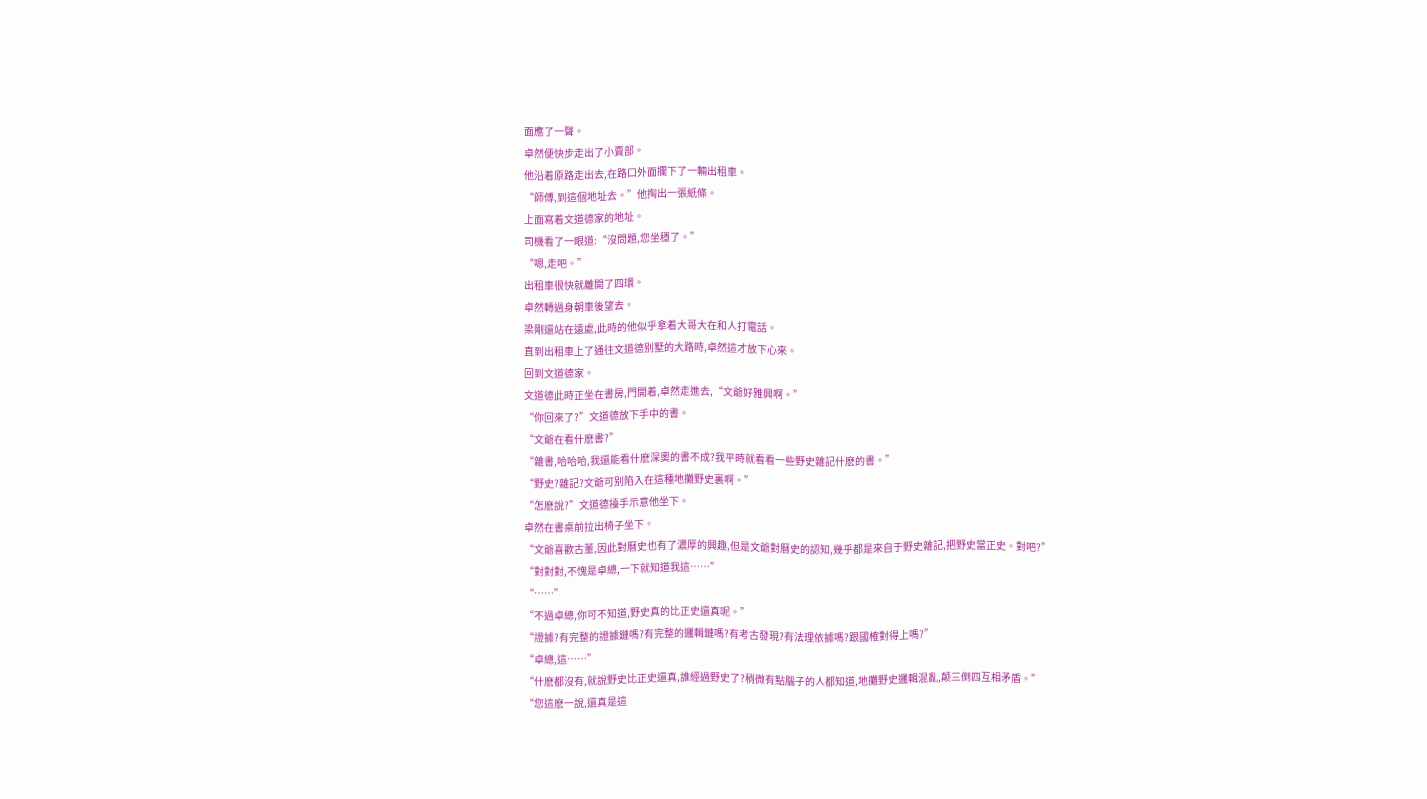面應了一聲。
卓然便快步走出了小賣部。
他沿着原路走出去,在路口外面攔下了一輛出租車。
“師傅,到這個地址去。”他掏出一張紙條。
上面寫着文道德家的地址。
司機看了一眼道:“沒問題,您坐穩了。”
“嗯,走吧。”
出租車很快就離開了四環。
卓然轉過身朝車後望去。
梁剛還站在遠處,此時的他似乎拿着大哥大在和人打電話。
直到出租車上了通往文道德别墅的大路時,卓然這才放下心來。
回到文道德家。
文道德此時正坐在書房,門開着,卓然走進去,“文爺好雅興啊。”
“你回來了?”文道德放下手中的書。
“文爺在看什麽書?”
“雜書,哈哈哈,我還能看什麽深奧的書不成?我平時就看看一些野史雜記什麽的書。”
“野史?雜記?文爺可别陷入在這種地攤野史裏啊。”
“怎麽說?”文道德擡手示意他坐下。
卓然在書桌前拉出椅子坐下。
“文爺喜歡古董,因此對曆史也有了濃厚的興趣,但是文爺對曆史的認知,幾乎都是來自于野史雜記,把野史當正史。對吧?”
“對對對,不愧是卓總,一下就知道我這……”
“……”
“不過卓總,你可不知道,野史真的比正史還真呢。”
“證據?有完整的證據鏈嗎?有完整的邏輯鏈嗎?有考古發現?有法理依據嗎?跟國榷對得上嗎?”
“卓總,這……”
“什麽都沒有,就說野史比正史還真,誰經過野史了?稍微有點腦子的人都知道,地攤野史邏輯混亂,颠三倒四互相矛盾。”
“您這麽一說,還真是這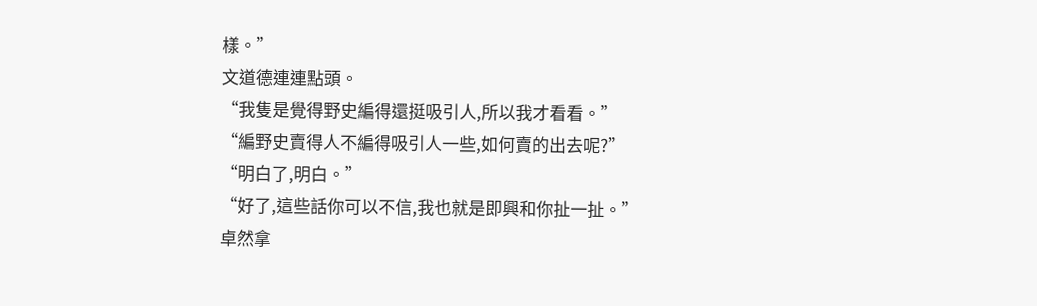樣。”
文道德連連點頭。
“我隻是覺得野史編得還挺吸引人,所以我才看看。”
“編野史賣得人不編得吸引人一些,如何賣的出去呢?”
“明白了,明白。”
“好了,這些話你可以不信,我也就是即興和你扯一扯。”
卓然拿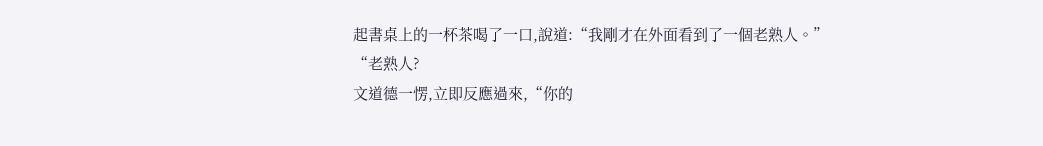起書桌上的一杯茶喝了一口,說道:“我剛才在外面看到了一個老熟人。”
“老熟人?
文道德一愣,立即反應過來,“你的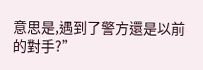意思是,遇到了警方還是以前的對手?”